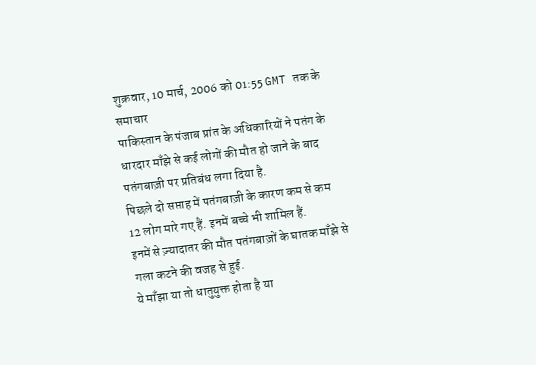शुक्रवार, 10 मार्च, 2006 को 01:55 GMT तक के समाचार
पाकिस्तान के पंजाब प्रांत के अधिकारियों ने पतंग के धारदार माँझे से कई लोगों की मौत हो जाने के बाद पतंगबाज़ी पर प्रतिबंध लगा दिया है.
पिछले दो सप्ताह में पतंगबाज़ी के कारण कम से कम 12 लोग मारे गए हैं. इनमें बच्चे भी शामिल हैं.
इनमें से ज़्यादातर की मौत पतंगबाज़ों के घातक माँझे से गला कटने की वजह से हुई.
ये माँझा या तो धातुयुक्त होता है या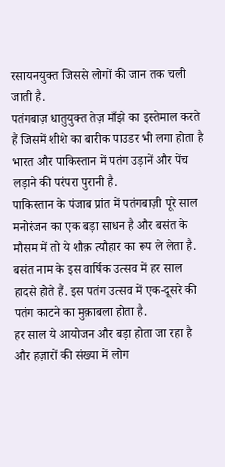रसायनयुक्त जिससे लोगों की जान तक चली जाती है.
पतंगबाज़ धातुयुक्त तेज़ माँझे का इस्तेमाल करते हैं जिसमें शीशे का बारीक पाउडर भी लगा होता है
भारत और पाकिस्तान में पतंग उड़ानें और पेंच लड़ाने की परंपरा पुरानी है.
पाकिस्तान के पंजाब प्रांत में पतंगबाज़ी पूरे साल मनोरंजन का एक बड़ा साधन है और बसंत के मौसम में तो ये शौक़ त्यौहार का रूप ले लेता है.
बसंत नाम के इस वार्षिक उत्सव में हर साल हादसे होते हैं. इस पतंग उत्सव में एक-दूसरे की पतंग काटने का मुक़ाबला होता है.
हर साल ये आयोजन और बड़ा होता जा रहा है और हज़ारों की संख्या में लोग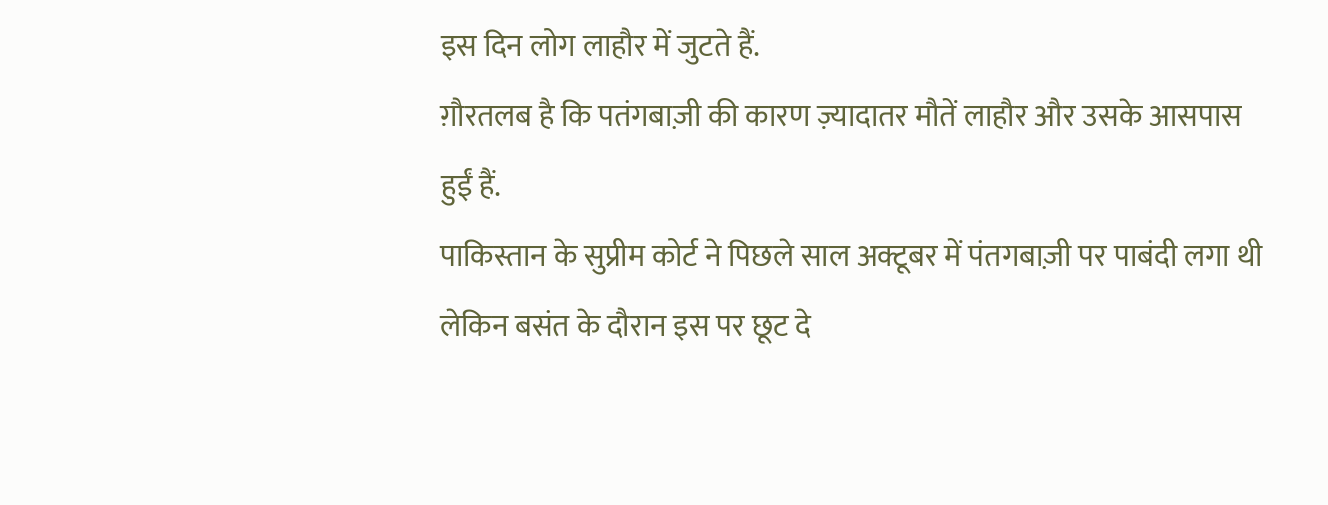इस दिन लोग लाहौर में जुटते हैं.
ग़ौरतलब है कि पतंगबाज़ी की कारण ज़्यादातर मौतें लाहौर और उसके आसपास हुईं हैं.
पाकिस्तान के सुप्रीम कोर्ट ने पिछले साल अक्टूबर में पंतगबाज़ी पर पाबंदी लगा थी लेकिन बसंत के दौरान इस पर छूट दे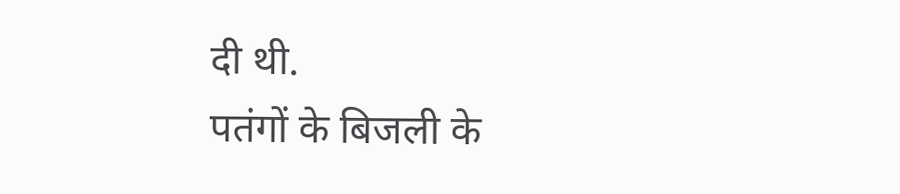दी थी.
पतंगों के बिजली के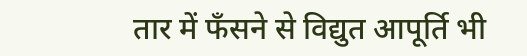तार में फँसने से विद्युत आपूर्ति भी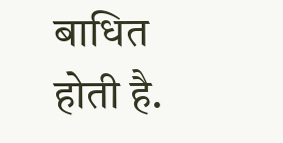बाधित होती है.